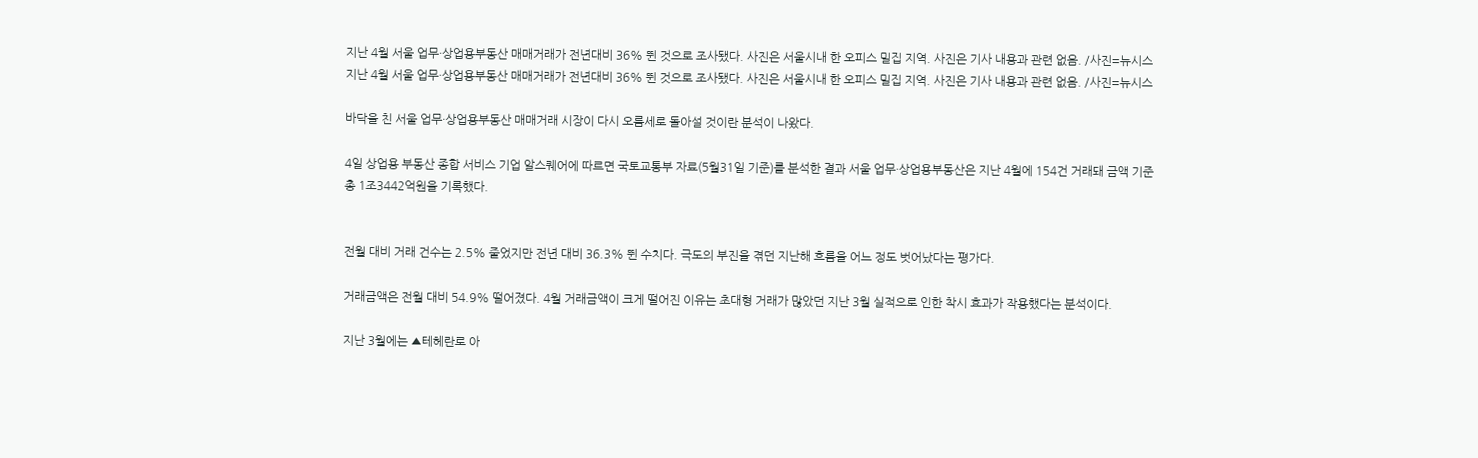지난 4월 서울 업무·상업용부동산 매매거래가 전년대비 36% 뛴 것으로 조사됐다. 사진은 서울시내 한 오피스 밀집 지역. 사진은 기사 내용과 관련 없음. /사진=뉴시스
지난 4월 서울 업무·상업용부동산 매매거래가 전년대비 36% 뛴 것으로 조사됐다. 사진은 서울시내 한 오피스 밀집 지역. 사진은 기사 내용과 관련 없음. /사진=뉴시스

바닥을 친 서울 업무·상업용부동산 매매거래 시장이 다시 오름세로 돌아설 것이란 분석이 나왔다.

4일 상업용 부동산 종합 서비스 기업 알스퀘어에 따르면 국토교통부 자료(5월31일 기준)를 분석한 결과 서울 업무·상업용부동산은 지난 4월에 154건 거래돼 금액 기준 총 1조3442억원을 기록했다.


전월 대비 거래 건수는 2.5% 줄었지만 전년 대비 36.3% 뛴 수치다. 극도의 부진을 겪던 지난해 흐름을 어느 정도 벗어났다는 평가다.

거래금액은 전월 대비 54.9% 떨어졌다. 4월 거래금액이 크게 떨어진 이유는 초대형 거래가 많았던 지난 3월 실적으로 인한 착시 효과가 작용했다는 분석이다.

지난 3월에는 ▲테헤란로 아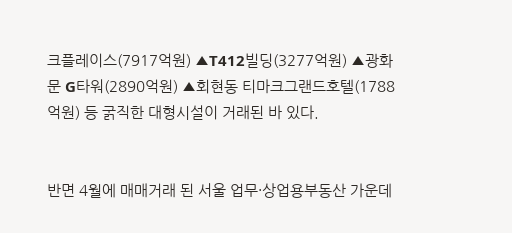크플레이스(7917억원) ▲T412빌딩(3277억원) ▲광화문 G타워(2890억원) ▲회현동 티마크그랜드호텔(1788억원) 등 굵직한 대형시설이 거래된 바 있다.


반면 4월에 매매거래 된 서울 업무·상업용부동산 가운데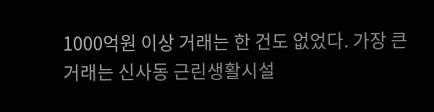1000억원 이상 거래는 한 건도 없었다. 가장 큰 거래는 신사동 근린생활시설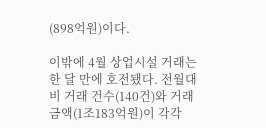(898억원)이다.

이밖에 4월 상업시설 거래는 한 달 만에 호전됐다. 전월대비 거래 건수(140건)와 거래금액(1조183억원)이 각각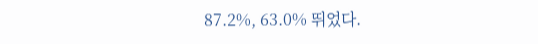87.2%, 63.0% 뛰었다.